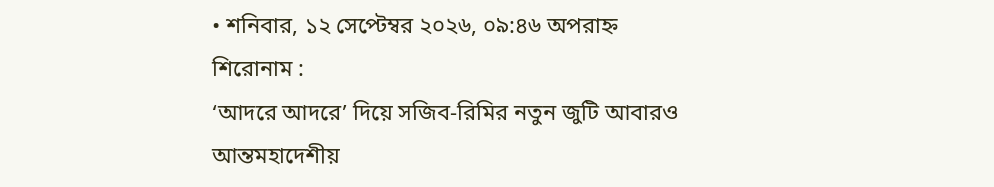• শনিবার, ১২ সেপ্টেম্বর ২০২৬, ০৯:৪৬ অপরাহ্ন
শিরোনাম :
‘আদরে আদরে’ দিয়ে সজিব-রিমির নতুন জুটি আবারও আন্তমহাদেশীয়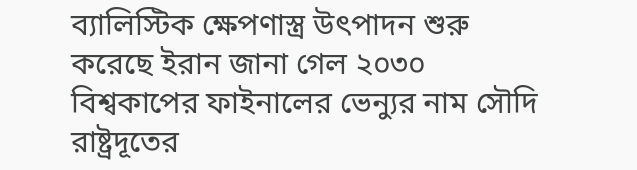ব্যালিস্টিক ক্ষেপণাস্ত্র উৎপাদন শুরু করেছে ইরান জানা গেল ২০৩০ বিশ্বকাপের ফাইনালের ভেন্যুর নাম সৌদি রাষ্ট্রদূতের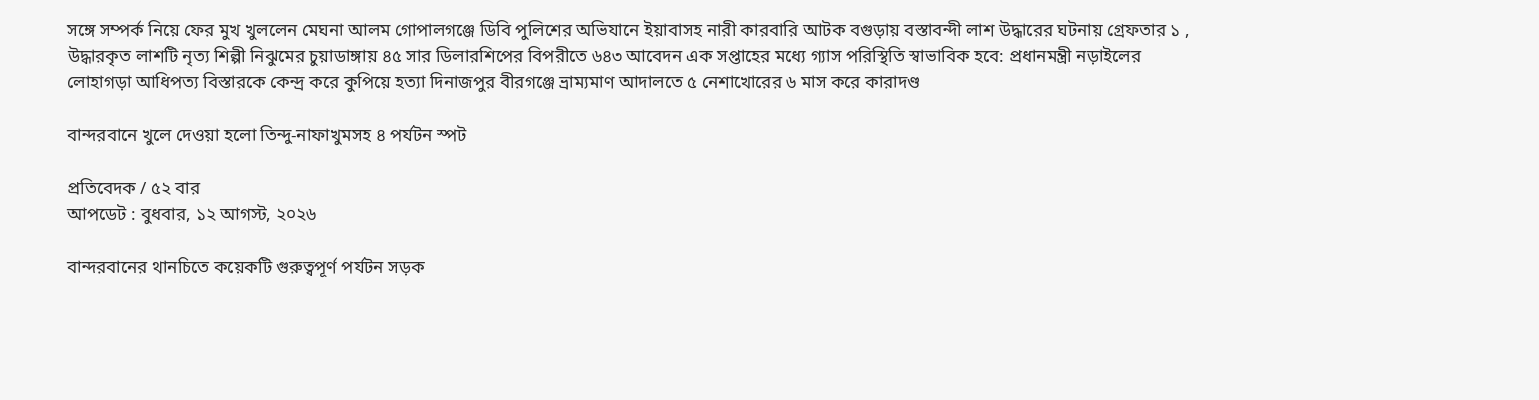সঙ্গে সম্পর্ক নিয়ে ফের মুখ খুললেন মেঘনা আলম গোপালগঞ্জে ডিবি পুলিশের অভিযানে ইয়াবাসহ নারী কারবারি আটক বগুড়ায় বস্তাবন্দী লাশ উদ্ধারের ঘটনায় গ্ৰেফতার ১ , উদ্ধারকৃত লাশটি নৃত্য শিল্পী নিঝুমের চুয়াডাঙ্গায় ৪৫ সার ডিলারশিপের বিপরীতে ৬৪৩ আবেদন এক সপ্তাহের মধ্যে গ্যাস পরিস্থিতি স্বাভাবিক হবে: প্রধানমন্ত্রী নড়াইলের লোহাগড়া আধিপত্য বিস্তারকে কেন্দ্র করে কুপিয়ে হত্যা দিনাজপুর বীরগঞ্জে ভ্রাম্যমাণ আদালতে ৫ নেশাখোরের ৬ মাস করে কারাদণ্ড

বান্দরবানে খুলে দেওয়া হলো তিন্দু-নাফাখুমসহ ৪ পর্যটন স্পট

প্রতিবেদক / ৫২ বার
আপডেট : বুধবার, ১২ আগস্ট, ২০২৬

বান্দরবানের থানচিতে কয়েকটি গুরুত্বপূর্ণ পর্যটন সড়ক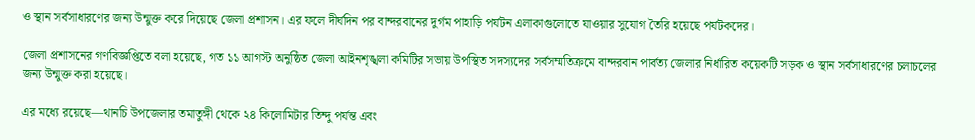ও স্থান সর্বসাধারণের জন্য উন্মুক্ত করে দিয়েছে জেলা প্রশাসন। এর ফলে দীর্ঘদিন পর বান্দরবানের দুর্গম পাহাড়ি পর্যটন এলাকাগুলোতে যাওয়ার সুযোগ তৈরি হয়েছে পর্যটকদের।

জেলা প্রশাসনের গণবিজ্ঞপ্তিতে বলা হয়েছে, গত ১১ আগস্ট অনুষ্ঠিত জেলা আইনশৃঙ্খলা কমিটির সভায় উপস্থিত সদস্যদের সর্বসম্মতিক্রমে বান্দরবান পার্বত্য জেলার নির্ধারিত কয়েকটি সড়ক ও স্থান সর্বসাধারণের চলাচলের জন্য উন্মুক্ত করা হয়েছে।

এর মধ্যে রয়েছে—থানচি উপজেলার তমাতুঙ্গী থেকে ২৪ কিলোমিটার তিন্দু পর্যন্ত এবং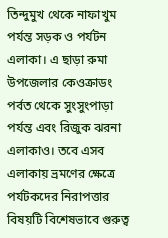তিন্দুমুখ থেকে নাফাখুম পর্যন্ত সড়ক ও পর্যটন এলাকা। এ ছাড়া রুমা উপজেলার কেওক্রাডং পর্বত থেকে সুংসুংপাড়া পর্যন্ত এবং রিজুক ঝরনা এলাকাও। তবে এসব এলাকায় ভ্রমণের ক্ষেত্রে পর্যটকদের নিরাপত্তার বিষয়টি বিশেষভাবে গুরুত্ব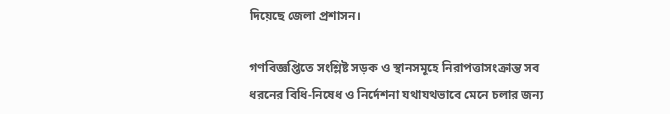দিয়েছে জেলা প্রশাসন।

গণবিজ্ঞপ্তিতে সংশ্লিষ্ট সড়ক ও স্থানসমূহে নিরাপত্তাসংক্রান্ত সব ধরনের বিধি-নিষেধ ও নির্দেশনা যথাযথভাবে মেনে চলার জন্য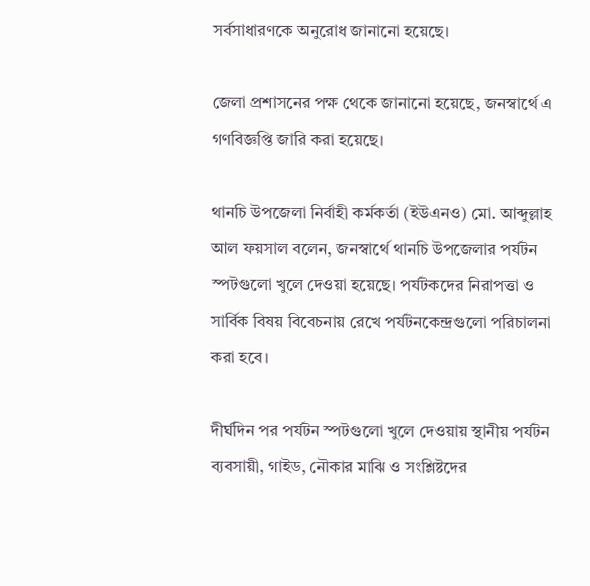সর্বসাধারণকে অনুরোধ জানানো হয়েছে।

জেলা প্রশাসনের পক্ষ থেকে জানানো হয়েছে, জনস্বার্থে এ গণবিজ্ঞপ্তি জারি করা হয়েছে।

থানচি উপজেলা নির্বাহী কর্মকর্তা (ইউএনও) মো. আব্দুল্লাহ আল ফয়সাল বলেন, জনস্বার্থে থানচি উপজেলার পর্যটন স্পটগুলো খুলে দেওয়া হয়েছে। পর্যটকদের নিরাপত্তা ও সার্বিক বিষয় বিবেচনায় রেখে পর্যটনকেন্দ্রগুলো পরিচালনা করা হবে।

দীর্ঘদিন পর পর্যটন স্পটগুলো খুলে দেওয়ায় স্থানীয় পর্যটন ব্যবসায়ী, গাইড, নৌকার মাঝি ও সংশ্লিষ্টদের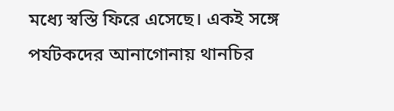মধ্যে স্বস্তি ফিরে এসেছে। একই সঙ্গে পর্যটকদের আনাগোনায় থানচির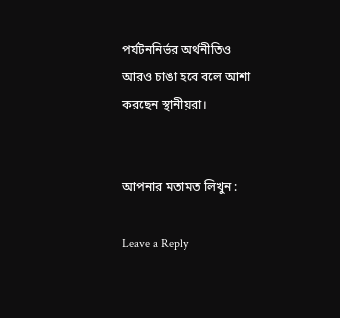পর্যটননির্ভর অর্থনীতিও আরও চাঙা হবে বলে আশা করছেন স্থানীয়রা।


আপনার মতামত লিখুন :

Leave a Reply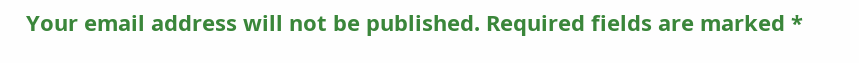Your email address will not be published. Required fields are marked *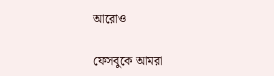আরোও

ফেসবুকে আমরা